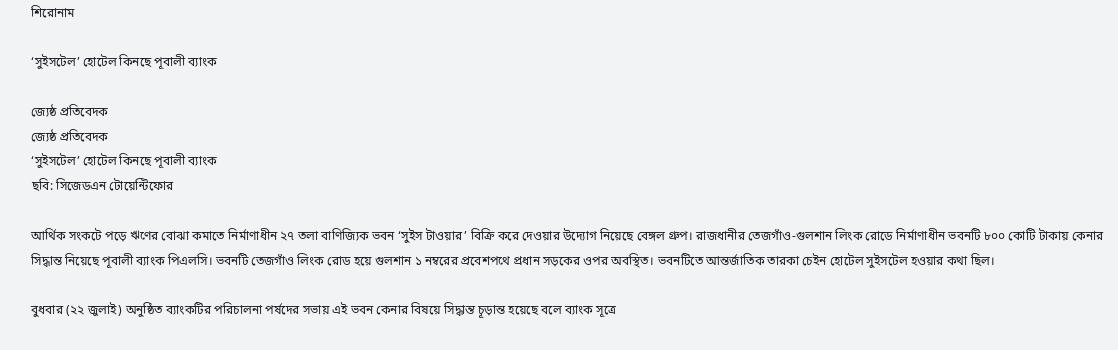শিরোনাম

‘সুইসটেল’ হোটেল কিনছে পূবালী ব্যাংক

জ্যেষ্ঠ প্রতিবেদক
জ্যেষ্ঠ প্রতিবেদক
‘সুইসটেল’ হোটেল কিনছে পূবালী ব্যাংক
ছবি: সিজেডএন টোয়েন্টিফোর

আর্থিক সংকটে পড়ে ঋণের বোঝা কমাতে নির্মাণাধীন ২৭ তলা বাণিজ্যিক ভবন ‘সুইস টাওয়ার’ বিক্রি করে দেওয়ার উদ্যোগ নিয়েছে বেঙ্গল গ্রুপ। রাজধানীর তেজগাঁও-গুলশান লিংক রোডে নির্মাণাধীন ভবনটি ৮০০ কোটি টাকায় কেনার সিদ্ধান্ত নিয়েছে পূবালী ব্যাংক পিএলসি। ভবনটি তেজগাঁও লিংক রোড হয়ে গুলশান ১ নম্বরের প্রবেশপথে প্রধান সড়কের ওপর অবস্থিত। ভবনটিতে আন্তর্জাতিক তারকা চেইন হোটেল সুইসটেল হওয়ার কথা ছিল।

বুধবার (২২ জুলাই) অনুষ্ঠিত ব্যাংকটির পরিচালনা পর্ষদের সভায় এই ভবন কেনার বিষয়ে সিদ্ধান্ত চূড়ান্ত হয়েছে বলে ব্যাংক সূত্রে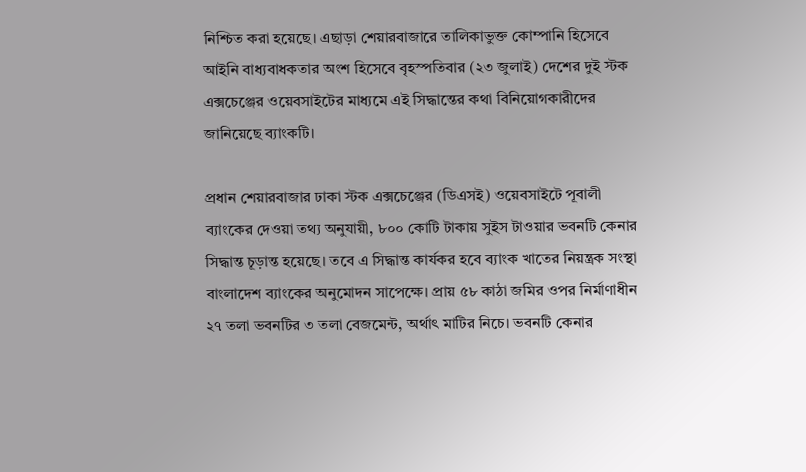নিশ্চিত করা হয়েছে। এছাড়া শেয়ারবাজারে তালিকাভুক্ত কোম্পানি হিসেবে আইনি বাধ্যবাধকতার অংশ হিসেবে বৃহস্পতিবার (২৩ জুলাই) দেশের দুই স্টক এক্সচেঞ্জের ওয়েবসাইটের মাধ্যমে এই সিদ্ধান্তের কথা বিনিয়োগকারীদের জানিয়েছে ব্যাংকটি।

প্রধান শেয়ারবাজার ঢাকা স্টক এক্সচেঞ্জের (ডিএসই) ওয়েবসাইটে পূবালী ব্যাংকের দেওয়া তথ্য অনুযায়ী, ৮০০ কোটি টাকায় সুইস টাওয়ার ভবনটি কেনার সিদ্ধান্ত চূড়ান্ত হয়েছে। তবে এ সিদ্ধান্ত কার্যকর হবে ব্যাংক খাতের নিয়ন্ত্রক সংস্থা বাংলাদেশ ব্যাংকের অনুমোদন সাপেক্ষে। প্রায় ৫৮ কাঠা জমির ওপর নির্মাণাধীন ২৭ তলা ভবনটির ৩ তলা বেজমেন্ট, অর্থাৎ মাটির নিচে। ভবনটি কেনার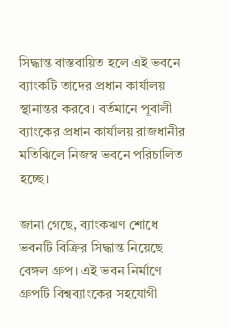সিদ্ধান্ত বাস্তবায়িত হলে এই ভবনে ব্যাংকটি তাদের প্রধান কার্যালয় স্থানান্তর করবে। বর্তমানে পূবালী ব্যাংকের প্রধান কার্যালয় রাজধানীর মতিঝিলে নিজস্ব ভবনে পরিচালিত হচ্ছে।

জানা গেছে, ব্যাংকঋণ শোধে ভবনটি বিক্রির সিদ্ধান্ত নিয়েছে বেঙ্গল গ্রুপ। এই ভবন নির্মাণে গ্রুপটি বিশ্বব্যাংকের সহযোগী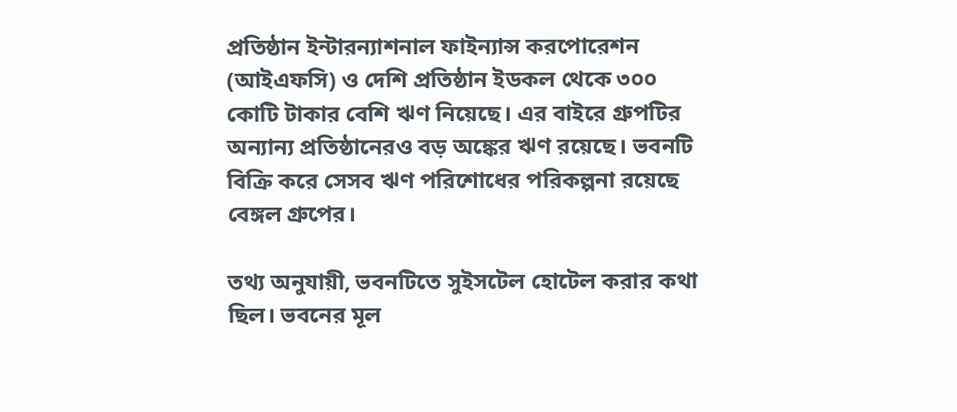প্রতিষ্ঠান ইন্টারন্যাশনাল ফাইন্যান্স করপোরেশন (আইএফসি) ও দেশি প্রতিষ্ঠান ইডকল থেকে ৩০০ কোটি টাকার বেশি ঋণ নিয়েছে। এর বাইরে গ্রুপটির অন্যান্য প্রতিষ্ঠানেরও বড় অঙ্কের ঋণ রয়েছে। ভবনটি বিক্রি করে সেসব ঋণ পরিশোধের পরিকল্পনা রয়েছে বেঙ্গল গ্রুপের।

তথ্য অনুযায়ী, ভবনটিতে সুইসটেল হোটেল করার কথা ছিল। ভবনের মূল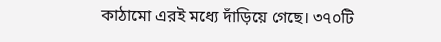কাঠামো এরই মধ্যে দাঁড়িয়ে গেছে। ৩৭০টি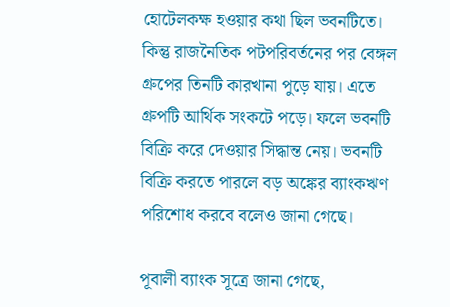হোটেলকক্ষ হওয়ার কথা ছিল ভবনটিতে। কিন্তু রাজনৈতিক পটপরিবর্তনের পর বেঙ্গল গ্রুপের তিনটি কারখানা পুড়ে যায়। এতে গ্রুপটি আর্থিক সংকটে পড়ে। ফলে ভবনটি বিক্রি করে দেওয়ার সিদ্ধান্ত নেয়। ভবনটি বিক্রি করতে পারলে বড় অঙ্কের ব্যাংকঋণ পরিশোধ করবে বলেও জানা গেছে।

পূবালী ব্যাংক সূত্রে জানা গেছে,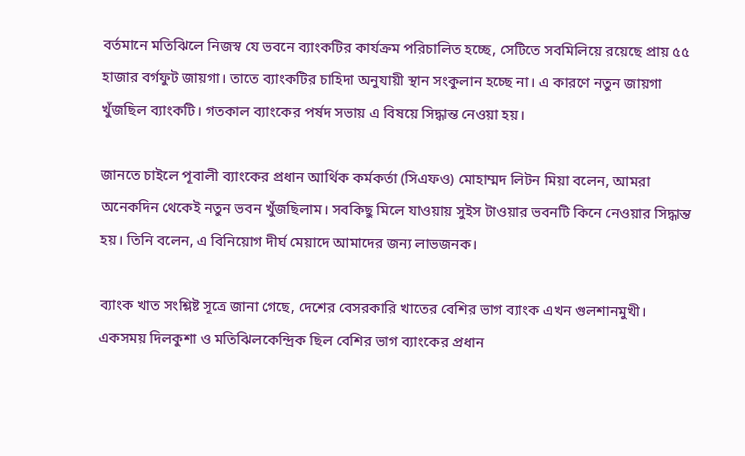বর্তমানে মতিঝিলে নিজস্ব যে ভবনে ব্যাংকটির কার্যক্রম পরিচালিত হচ্ছে, সেটিতে সবমিলিয়ে রয়েছে প্রায় ৫৫ হাজার বর্গফুট জায়গা। তাতে ব্যাংকটির চাহিদা অনুযায়ী স্থান সংকুলান হচ্ছে না। এ কারণে নতুন জায়গা খুঁজছিল ব্যাংকটি। গতকাল ব্যাংকের পর্ষদ সভায় এ বিষয়ে সিদ্ধান্ত নেওয়া হয়।

জানতে চাইলে পূবালী ব্যাংকের প্রধান আর্থিক কর্মকর্তা (সিএফও) মোহাম্মদ লিটন মিয়া বলেন, আমরা অনেকদিন থেকেই নতুন ভবন খুঁজছিলাম। সবকিছু মিলে যাওয়ায় সুইস টাওয়ার ভবনটি কিনে নেওয়ার সিদ্ধান্ত হয়। তিনি বলেন, এ বিনিয়োগ দীর্ঘ মেয়াদে আমাদের জন্য লাভজনক।

ব্যাংক খাত সংশ্লিষ্ট সূত্রে জানা গেছে, দেশের বেসরকারি খাতের বেশির ভাগ ব্যাংক এখন গুলশানমুখী। একসময় দিলকুশা ও মতিঝিলকেন্দ্রিক ছিল বেশির ভাগ ব্যাংকের প্রধান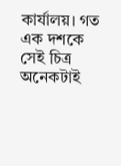কার্যালয়। গত এক দশকে সেই চিত্র অনেকটাই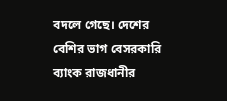বদলে গেছে। দেশের বেশির ভাগ বেসরকারি ব্যাংক রাজধানীর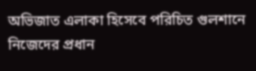অভিজাত এলাকা হিসেবে পরিচিত গুলশানে নিজেদের প্রধান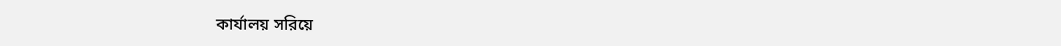কার্যালয় সরিয়ে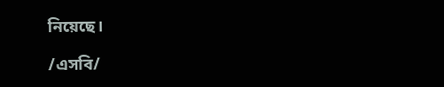নিয়েছে।

/এসবি/